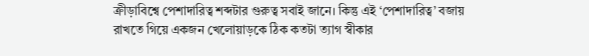ক্রীড়াবিশ্বে পেশাদারিত্ব শব্দটার গুরুত্ব সবাই জানে। কিন্তু এই ‘পেশাদারিত্ব’ বজায় রাখতে গিয়ে একজন খেলোয়াড়কে ঠিক কতটা ত্যাগ স্বীকার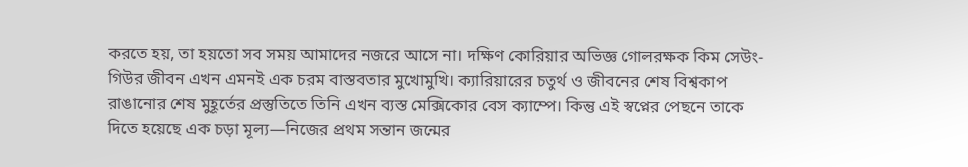করতে হয়, তা হয়তো সব সময় আমাদের নজরে আসে না। দক্ষিণ কোরিয়ার অভিজ্ঞ গোলরক্ষক কিম সেউং-গিউর জীবন এখন এমনই এক চরম বাস্তবতার মুখোমুখি। ক্যারিয়ারের চতুর্থ ও জীবনের শেষ বিশ্বকাপ রাঙানোর শেষ মুহূর্তের প্রস্তুতিতে তিনি এখন ব্যস্ত মেক্সিকোর বেস ক্যাম্পে। কিন্তু এই স্বপ্নের পেছনে তাকে দিতে হয়েছে এক চড়া মূল্য—নিজের প্রথম সন্তান জন্মের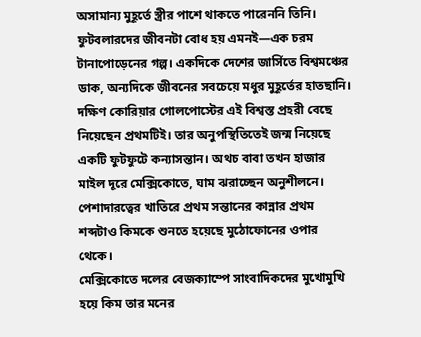অসামান্য মুহূর্তে স্ত্রীর পাশে থাকতে পারেননি তিনি।
ফুটবলারদের জীবনটা বোধ হয় এমনই—এক চরম টানাপোড়েনের গল্প। একদিকে দেশের জার্সিতে বিশ্বমঞ্চের ডাক, অন্যদিকে জীবনের সবচেয়ে মধুর মুহূর্তের হাতছানি। দক্ষিণ কোরিয়ার গোলপোস্টের এই বিশ্বস্ত প্রহরী বেছে নিয়েছেন প্রথমটিই। তার অনুপস্থিতিতেই জন্ম নিয়েছে একটি ফুটফুটে কন্যাসন্তান। অথচ বাবা তখন হাজার মাইল দূরে মেক্সিকোতে, ঘাম ঝরাচ্ছেন অনুশীলনে। পেশাদারত্বের খাতিরে প্রথম সন্তানের কান্নার প্রথম শব্দটাও কিমকে শুনতে হয়েছে মুঠোফোনের ওপার থেকে।
মেক্সিকোতে দলের বেজক্যাম্পে সাংবাদিকদের মুখোমুখি হয়ে কিম তার মনের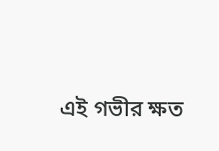এই গভীর ক্ষত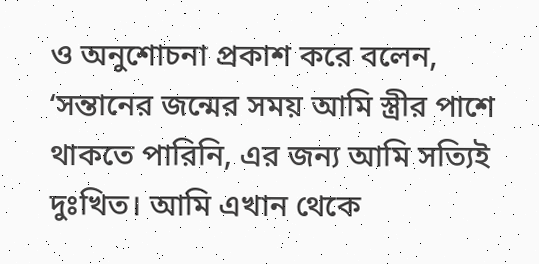ও অনুশোচনা প্রকাশ করে বলেন, ‘সন্তানের জন্মের সময় আমি স্ত্রীর পাশে থাকতে পারিনি, এর জন্য আমি সত্যিই দুঃখিত। আমি এখান থেকে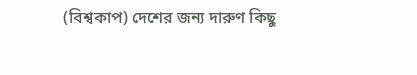(বিশ্বকাপ) দেশের জন্য দারুণ কিছু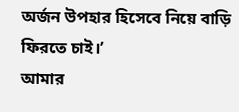অর্জন উপহার হিসেবে নিয়ে বাড়ি ফিরতে চাই।’
আমার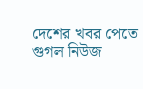দেশের খবর পেতে গুগল নিউজ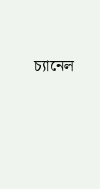চ্যানেল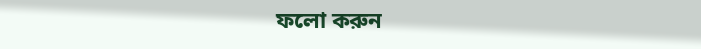ফলো করুন